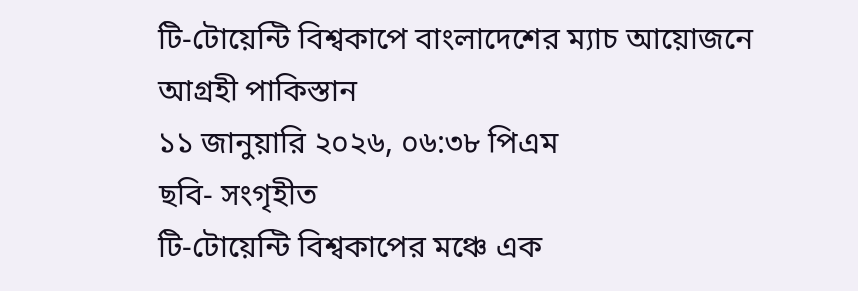টি-টোয়েন্টি বিশ্বকাপে বাংলাদেশের ম্যাচ আয়োজনে আগ্রহী পাকিস্তান
১১ জানুয়ারি ২০২৬, ০৬:৩৮ পিএম
ছবি- সংগৃহীত
টি-টোয়েন্টি বিশ্বকাপের মঞ্চে এক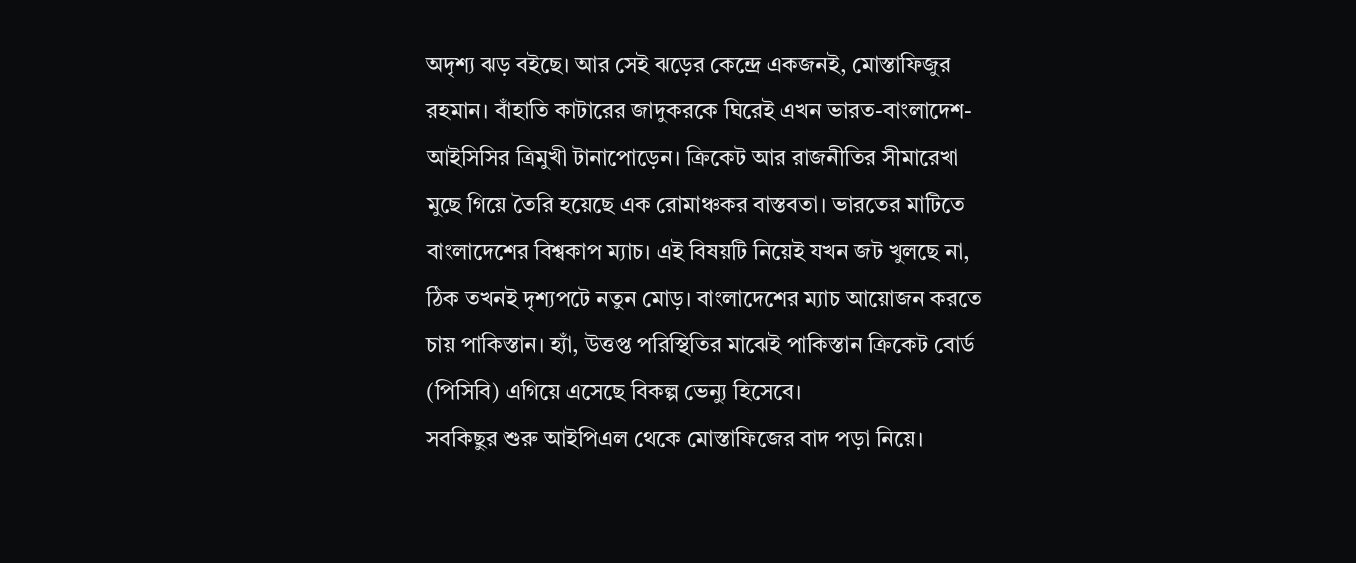অদৃশ্য ঝড় বইছে। আর সেই ঝড়ের কেন্দ্রে একজনই, মোস্তাফিজুর রহমান। বাঁহাতি কাটারের জাদুকরকে ঘিরেই এখন ভারত-বাংলাদেশ-আইসিসির ত্রিমুখী টানাপোড়েন। ক্রিকেট আর রাজনীতির সীমারেখা মুছে গিয়ে তৈরি হয়েছে এক রোমাঞ্চকর বাস্তবতা। ভারতের মাটিতে বাংলাদেশের বিশ্বকাপ ম্যাচ। এই বিষয়টি নিয়েই যখন জট খুলছে না, ঠিক তখনই দৃশ্যপটে নতুন মোড়। বাংলাদেশের ম্যাচ আয়োজন করতে চায় পাকিস্তান। হ্যাঁ, উত্তপ্ত পরিস্থিতির মাঝেই পাকিস্তান ক্রিকেট বোর্ড (পিসিবি) এগিয়ে এসেছে বিকল্প ভেন্যু হিসেবে।
সবকিছুর শুরু আইপিএল থেকে মোস্তাফিজের বাদ পড়া নিয়ে।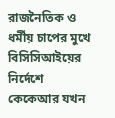রাজনৈতিক ও ধর্মীয় চাপের মুখে বিসিসিআইয়ের নির্দেশে কেকেআর যখন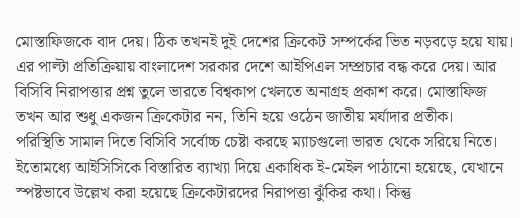মোস্তাফিজকে বাদ দেয়। ঠিক তখনই দুই দেশের ক্রিকেট সম্পর্কের ভিত নড়বড়ে হয়ে যায়। এর পাল্টা প্রতিক্রিয়ায় বাংলাদেশ সরকার দেশে আইপিএল সম্প্রচার বন্ধ করে দেয়। আর বিসিবি নিরাপত্তার প্রশ্ন তুলে ভারতে বিশ্বকাপ খেলতে অনাগ্রহ প্রকাশ করে। মোস্তাফিজ তখন আর শুধু একজন ক্রিকেটার নন, তিনি হয়ে ওঠেন জাতীয় মর্যাদার প্রতীক।
পরিস্থিতি সামাল দিতে বিসিবি সর্বোচ্চ চেষ্টা করছে ম্যাচগুলো ভারত থেকে সরিয়ে নিতে। ইতোমধ্যে আইসিসিকে বিস্তারিত ব্যাখ্যা দিয়ে একাধিক ই-মেইল পাঠানো হয়েছে, যেখানে স্পষ্টভাবে উল্লেখ করা হয়েছে ক্রিকেটারদের নিরাপত্তা ঝুঁকির কথা। কিন্তু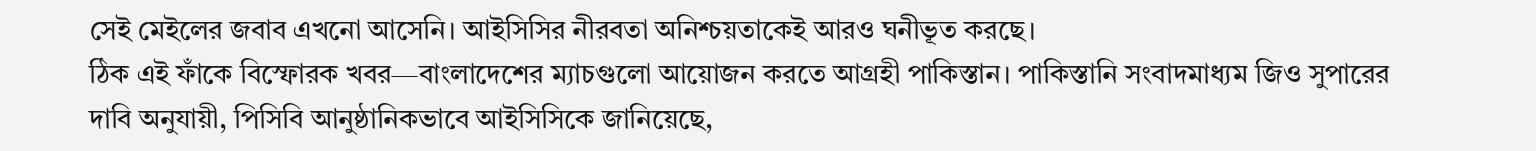সেই মেইলের জবাব এখনো আসেনি। আইসিসির নীরবতা অনিশ্চয়তাকেই আরও ঘনীভূত করছে।
ঠিক এই ফাঁকে বিস্ফোরক খবর—বাংলাদেশের ম্যাচগুলো আয়োজন করতে আগ্রহী পাকিস্তান। পাকিস্তানি সংবাদমাধ্যম জিও সুপারের দাবি অনুযায়ী, পিসিবি আনুষ্ঠানিকভাবে আইসিসিকে জানিয়েছে,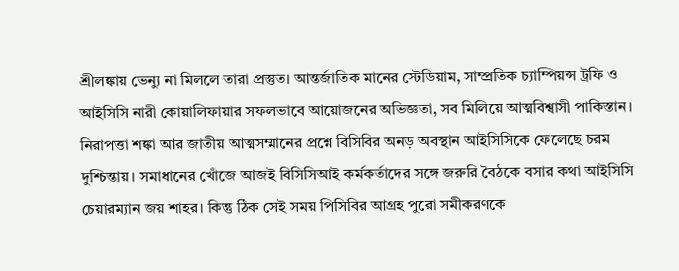শ্রীলঙ্কায় ভেন্যু না মিললে তারা প্রস্তুত। আন্তর্জাতিক মানের স্টেডিয়াম, সাম্প্রতিক চ্যাম্পিয়ন্স ট্রফি ও আইসিসি নারী কোয়ালিফায়ার সফলভাবে আয়োজনের অভিজ্ঞতা, সব মিলিয়ে আত্মবিশ্বাসী পাকিস্তান।
নিরাপত্তা শঙ্কা আর জাতীয় আত্মসম্মানের প্রশ্নে বিসিবির অনড় অবস্থান আইসিসিকে ফেলেছে চরম দুশ্চিন্তায়। সমাধানের খোঁজে আজই বিসিসিআই কর্মকর্তাদের সঙ্গে জরুরি বৈঠকে বসার কথা আইসিসি চেয়ারম্যান জয় শাহর। কিন্তু ঠিক সেই সময় পিসিবির আগ্রহ পুরো সমীকরণকে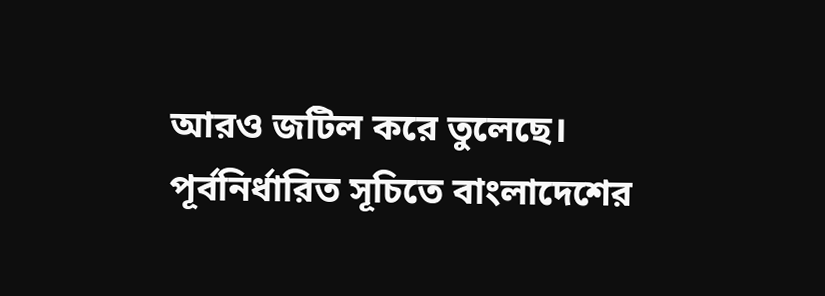আরও জটিল করে তুলেছে।
পূর্বনির্ধারিত সূচিতে বাংলাদেশের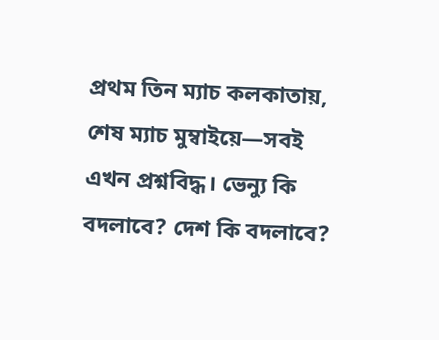প্রথম তিন ম্যাচ কলকাতায়, শেষ ম্যাচ মুম্বাইয়ে—সবই এখন প্রশ্নবিদ্ধ। ভেন্যু কি বদলাবে? দেশ কি বদলাবে?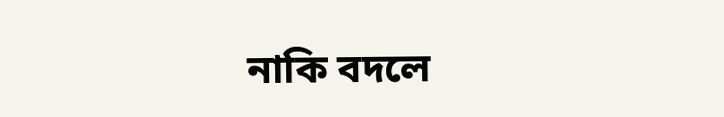নাকি বদলে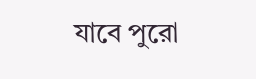যাবে পুরো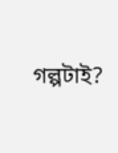গল্পটাই?